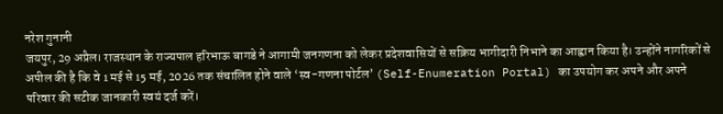नरेश गुनानी
जयपुर, 29 अप्रैल। राजस्थान के राज्यपाल हरिभाऊ बागडे ने आगामी जनगणना को लेकर प्रदेशवासियों से सक्रिय भागीदारी निभाने का आह्वान किया है। उन्होंने नागरिकों से अपील की है कि वे 1 मई से 15 मई, 2026 तक संचालित होने वाले ‘स्व-गणना पोर्टल’ (Self-Enumeration Portal) का उपयोग कर अपने और अपने परिवार की सटीक जानकारी स्वयं दर्ज करें।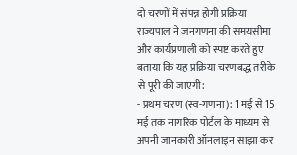दो चरणों में संपन्न होगी प्रक्रिया
राज्यपाल ने जनगणना की समयसीमा और कार्यप्रणाली को स्पष्ट करते हुए बताया कि यह प्रक्रिया चरणबद्ध तरीके से पूरी की जाएगी:
- प्रथम चरण (स्व-गणना): 1 मई से 15 मई तक नागरिक पोर्टल के माध्यम से अपनी जानकारी ऑनलाइन साझा कर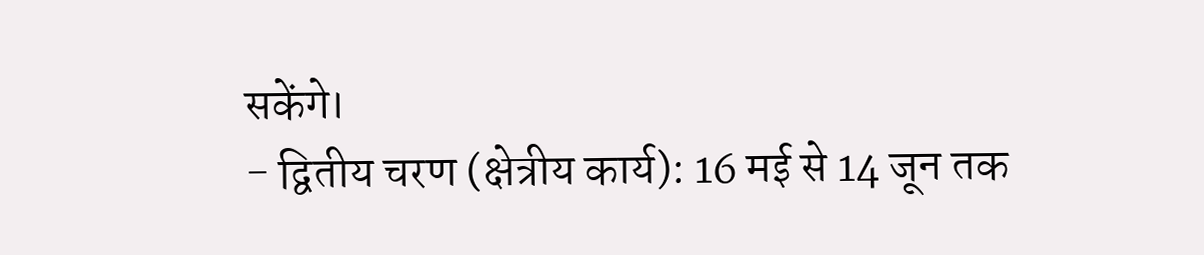सकेंगे।
- द्वितीय चरण (क्षेत्रीय कार्य): 16 मई से 14 जून तक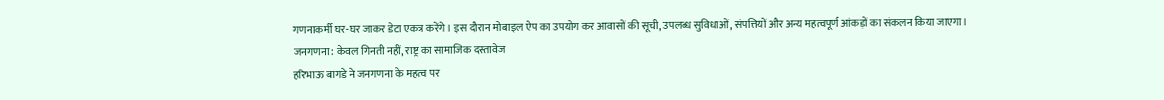गणनाकर्मी घर-घर जाकर डेटा एकत्र करेंगे। इस दौरान मोबाइल ऐप का उपयोग कर आवासों की सूची, उपलब्ध सुविधाओं, संपत्तियों और अन्य महत्वपूर्ण आंकड़ों का संकलन किया जाएगा।
जनगणना: केवल गिनती नहीं, राष्ट्र का सामाजिक दस्तावेज
हरिभाऊ बागडे ने जनगणना के महत्व पर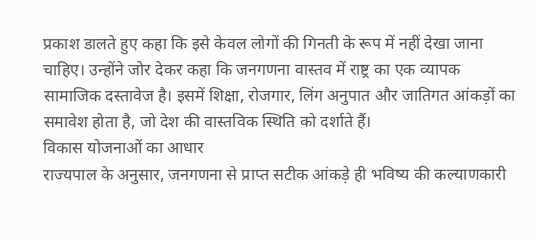प्रकाश डालते हुए कहा कि इसे केवल लोगों की गिनती के रूप में नहीं देखा जाना चाहिए। उन्होंने जोर देकर कहा कि जनगणना वास्तव में राष्ट्र का एक व्यापक सामाजिक दस्तावेज है। इसमें शिक्षा, रोजगार, लिंग अनुपात और जातिगत आंकड़ों का समावेश होता है, जो देश की वास्तविक स्थिति को दर्शाते हैं।
विकास योजनाओं का आधार
राज्यपाल के अनुसार, जनगणना से प्राप्त सटीक आंकड़े ही भविष्य की कल्याणकारी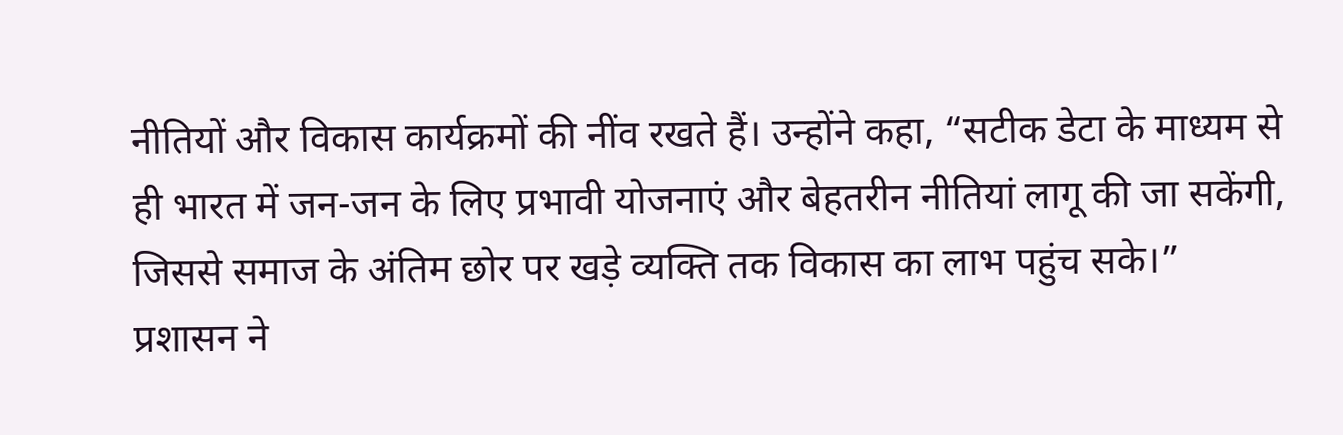नीतियों और विकास कार्यक्रमों की नींव रखते हैं। उन्होंने कहा, “सटीक डेटा के माध्यम से ही भारत में जन-जन के लिए प्रभावी योजनाएं और बेहतरीन नीतियां लागू की जा सकेंगी, जिससे समाज के अंतिम छोर पर खड़े व्यक्ति तक विकास का लाभ पहुंच सके।”
प्रशासन ने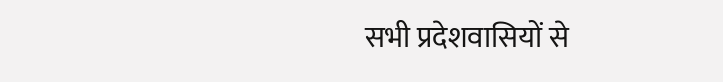सभी प्रदेशवासियों से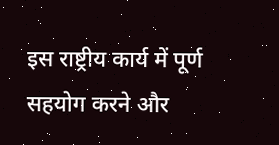इस राष्ट्रीय कार्य में पूर्ण सहयोग करने और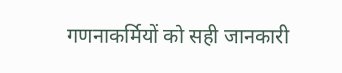गणनाकर्मियों को सही जानकारी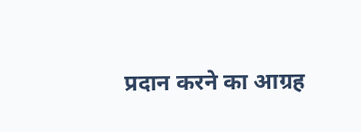प्रदान करने का आग्रह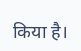किया है।